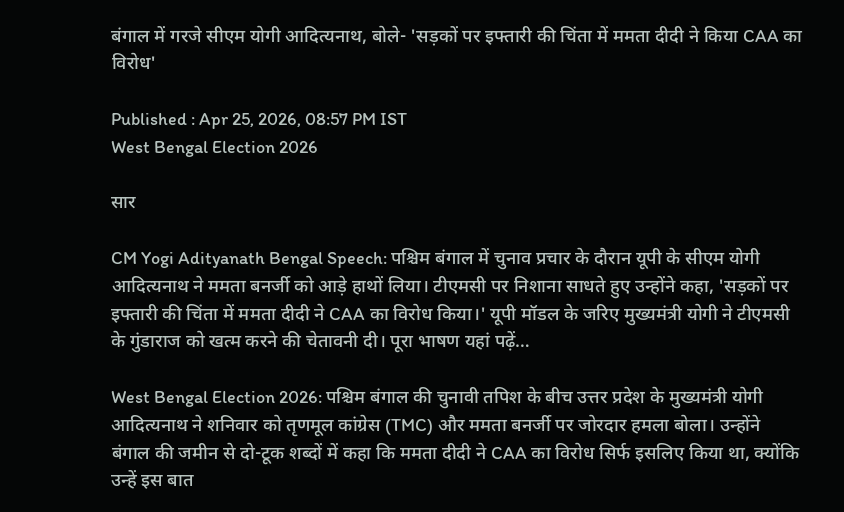बंगाल में गरजे सीएम योगी आदित्यनाथ, बोले- 'सड़कों पर इफ्तारी की चिंता में ममता दीदी ने किया CAA का विरोध'

Published : Apr 25, 2026, 08:57 PM IST
West Bengal Election 2026

सार

CM Yogi Adityanath Bengal Speech: पश्चिम बंगाल में चुनाव प्रचार के दौरान यूपी के सीएम योगी आदित्यनाथ ने ममता बनर्जी को आड़े हाथों लिया। टीएमसी पर निशाना साधते हुए उन्होंने कहा, 'सड़कों पर इफ्तारी की चिंता में ममता दीदी ने CAA का विरोध किया।' यूपी मॉडल के जरिए मुख्यमंत्री योगी ने टीएमसी के गुंडाराज को खत्म करने की चेतावनी दी। पूरा भाषण यहां पढ़ें…

West Bengal Election 2026: पश्चिम बंगाल की चुनावी तपिश के बीच उत्तर प्रदेश के मुख्यमंत्री योगी आदित्यनाथ ने शनिवार को तृणमूल कांग्रेस (TMC) और ममता बनर्जी पर जोरदार हमला बोला। उन्होंने बंगाल की जमीन से दो-टूक शब्दों में कहा कि ममता दीदी ने CAA का विरोध सिर्फ इसलिए किया था, क्योंकि उन्हें इस बात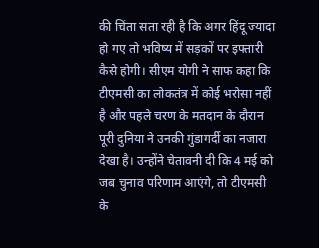की चिंता सता रही है कि अगर हिंदू ज्यादा हो गए तो भविष्य में सड़कों पर इफ्तारी कैसे होगी। सीएम योगी ने साफ कहा कि टीएमसी का लोकतंत्र में कोई भरोसा नहीं है और पहले चरण के मतदान के दौरान पूरी दुनिया ने उनकी गुंडागर्दी का नजारा देखा है। उन्होंने चेतावनी दी कि 4 मई को जब चुनाव परिणाम आएंगे, तो टीएमसी के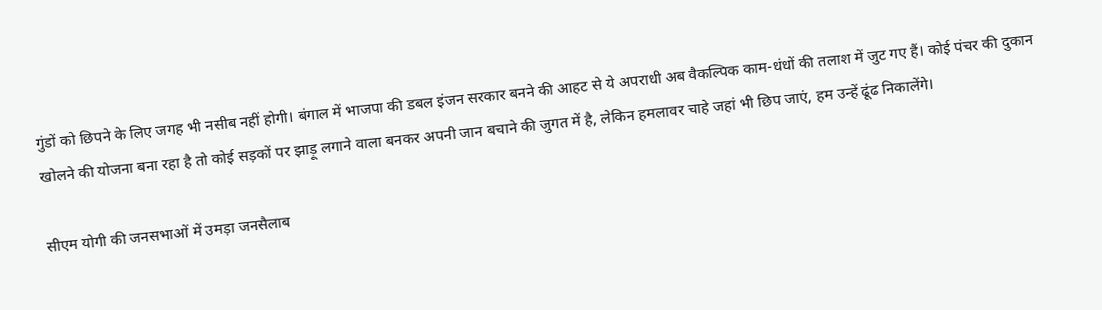गुंडों को छिपने के लिए जगह भी नसीब नहीं होगी। बंगाल में भाजपा की डबल इंजन सरकार बनने की आहट से ये अपराधी अब वैकल्पिक काम-धंधों की तलाश में जुट गए हैं। कोई पंचर की दुकान खोलने की योजना बना रहा है तो कोई सड़कों पर झाड़ू लगाने वाला बनकर अपनी जान बचाने की जुगत में है, लेकिन हमलावर चाहे जहां भी छिप जाएं, हम उन्हें ढूंढ निकालेंगे।

सीएम योगी की जनसभाओं में उमड़ा जनसैलाब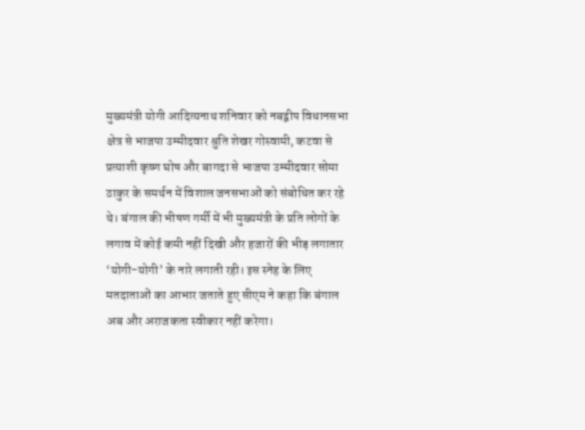मुख्यमंत्री योगी आदित्यनाथ शनिवार को नबद्वीप विधानसभा क्षेत्र से भाजपा उम्मीदवार श्रुति शेखर गोस्वामी, कटवा से प्रत्याशी कृष्ण घोष और बागदा से भाजपा उम्मीदवार सोमा ठाकुर के समर्थन में विशाल जनसभाओं को संबोधित कर रहे थे। बंगाल की भीषण गर्मी में भी मुख्यमंत्री के प्रति लोगों के लगाव में कोई कमी नहीं दिखी और हजारों की भीड़ लगातार ‘योगी-योगी’ के नारे लगाती रही। इस स्नेह के लिए मतदाताओं का आभार जताते हुए सीएम ने कहा कि बंगाल अब और अराजकता स्वीकार नहीं करेगा।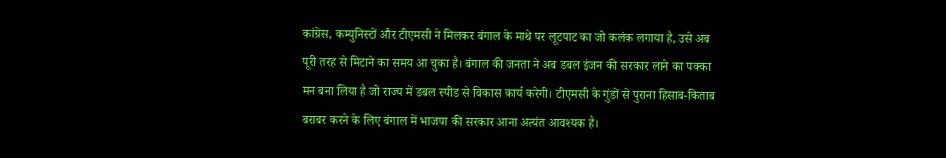कांग्रेस, कम्युनिस्टों और टीएमसी ने मिलकर बंगाल के माथे पर लूटपाट का जो कलंक लगाया है, उसे अब पूरी तरह से मिटाने का समय आ चुका है। बंगाल की जनता ने अब डबल इंजन की सरकार लाने का पक्का मन बना लिया है जो राज्य में डबल स्पीड से विकास कार्य करेगी। टीएमसी के गुंडों से पुराना हिसाब-किताब बराबर करने के लिए बंगाल में भाजपा की सरकार आना अत्यंत आवश्यक है।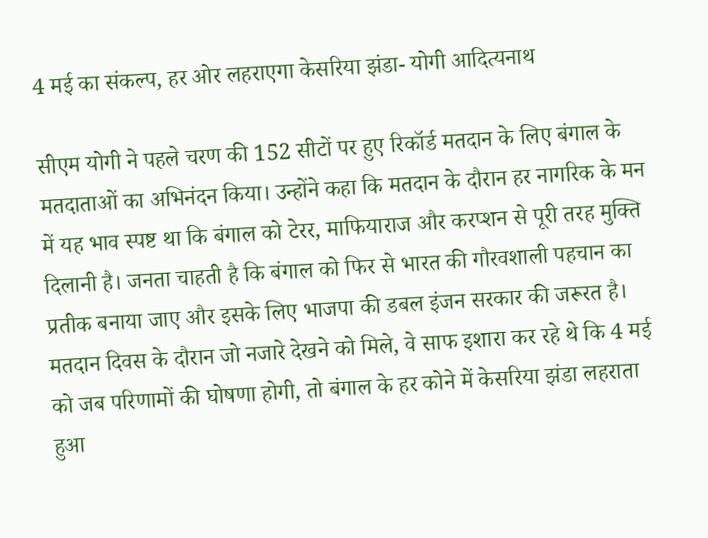4 मई का संकल्प, हर ओर लहराएगा केसरिया झंडा- योगी आदित्यनाथ

सीएम योगी ने पहले चरण की 152 सीटों पर हुए रिकॉर्ड मतदान के लिए बंगाल के मतदाताओं का अभिनंदन किया। उन्होंने कहा कि मतदान के दौरान हर नागरिक के मन में यह भाव स्पष्ट था कि बंगाल को टेरर, माफियाराज और करप्शन से पूरी तरह मुक्ति दिलानी है। जनता चाहती है कि बंगाल को फिर से भारत की गौरवशाली पहचान का प्रतीक बनाया जाए और इसके लिए भाजपा की डबल इंजन सरकार की जरूरत है। मतदान दिवस के दौरान जो नजारे देखने को मिले, वे साफ इशारा कर रहे थे कि 4 मई को जब परिणामों की घोषणा होगी, तो बंगाल के हर कोने में केसरिया झंडा लहराता हुआ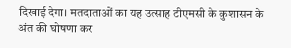दिखाई देगा। मतदाताओं का यह उत्साह टीएमसी के कुशासन के अंत की घोषणा कर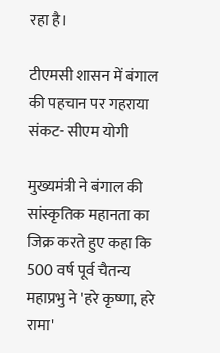रहा है।

टीएमसी शासन में बंगाल की पहचान पर गहराया संकट- सीएम योगी

मुख्यमंत्री ने बंगाल की सांस्कृतिक महानता का जिक्र करते हुए कहा कि 500 वर्ष पूर्व चैतन्य महाप्रभु ने 'हरे कृष्णा, हरे रामा'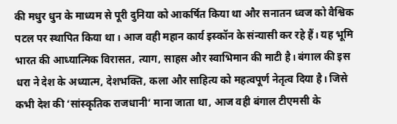की मधुर धुन के माध्यम से पूरी दुनिया को आकर्षित किया था और सनातन ध्वज को वैश्विक पटल पर स्थापित किया था। आज वही महान कार्य इस्कॉन के संन्यासी कर रहे हैं। यह भूमि भारत की आध्यात्मिक विरासत, त्याग, साहस और स्वाभिमान की माटी है। बंगाल की इस धरा ने देश के अध्यात्म, देशभक्ति, कला और साहित्य को महत्वपूर्ण नेतृत्व दिया है। जिसे कभी देश की ‘सांस्कृतिक राजधानी’ माना जाता था, आज वही बंगाल टीएमसी के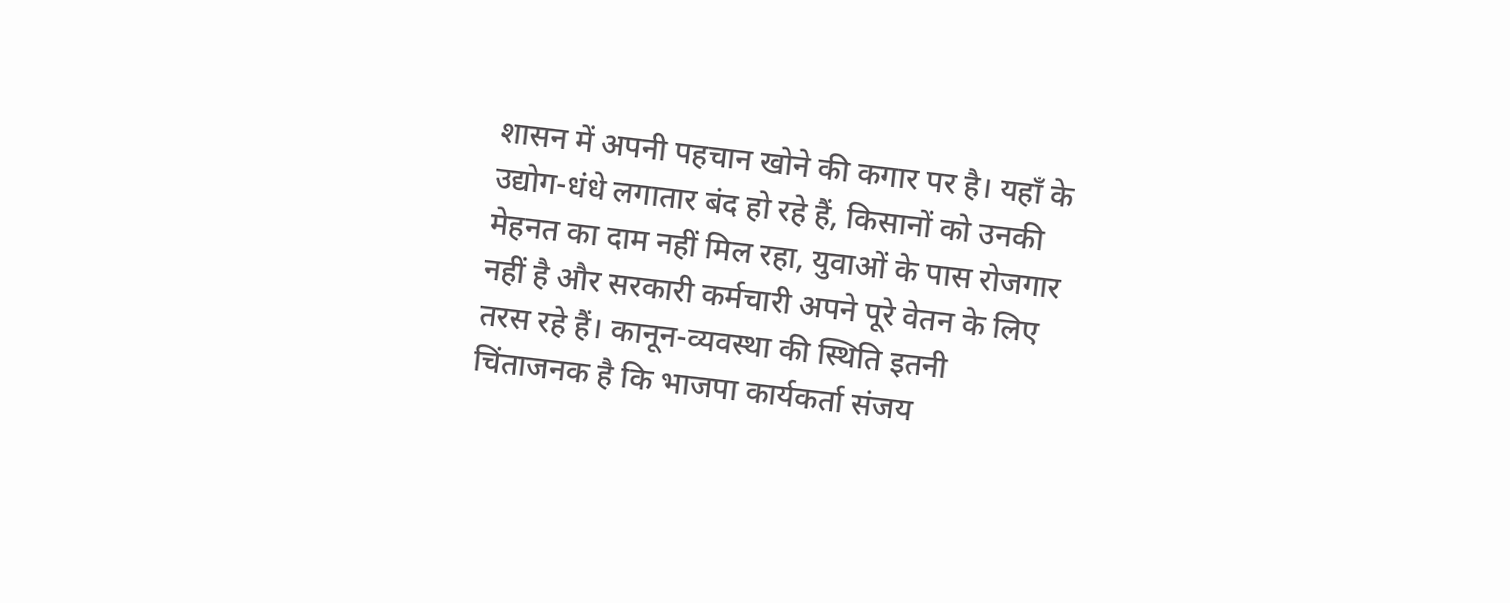शासन में अपनी पहचान खोने की कगार पर है। यहाँ के उद्योग-धंधे लगातार बंद हो रहे हैं, किसानों को उनकी मेहनत का दाम नहीं मिल रहा, युवाओं के पास रोजगार नहीं है और सरकारी कर्मचारी अपने पूरे वेतन के लिए तरस रहे हैं। कानून-व्यवस्था की स्थिति इतनी चिंताजनक है कि भाजपा कार्यकर्ता संजय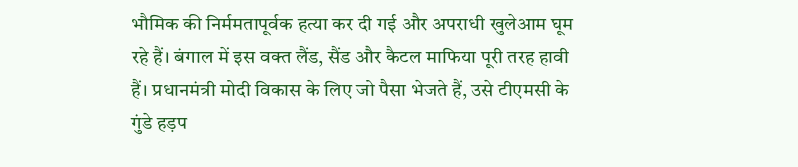भौमिक की निर्ममतापूर्वक हत्या कर दी गई और अपराधी खुलेआम घूम रहे हैं। बंगाल में इस वक्त लैंड, सैंड और कैटल माफिया पूरी तरह हावी हैं। प्रधानमंत्री मोदी विकास के लिए जो पैसा भेजते हैं, उसे टीएमसी के गुंडे हड़प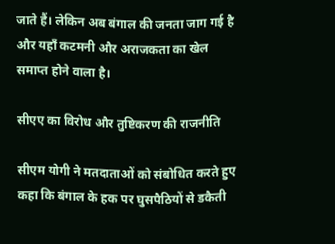जाते हैं। लेकिन अब बंगाल की जनता जाग गई है और यहाँ कटमनी और अराजकता का खेल समाप्त होने वाला है।

सीएए का विरोध और तुष्टिकरण की राजनीति

सीएम योगी ने मतदाताओं को संबोधित करते हुए कहा कि बंगाल के हक पर घुसपैठियों से डकैती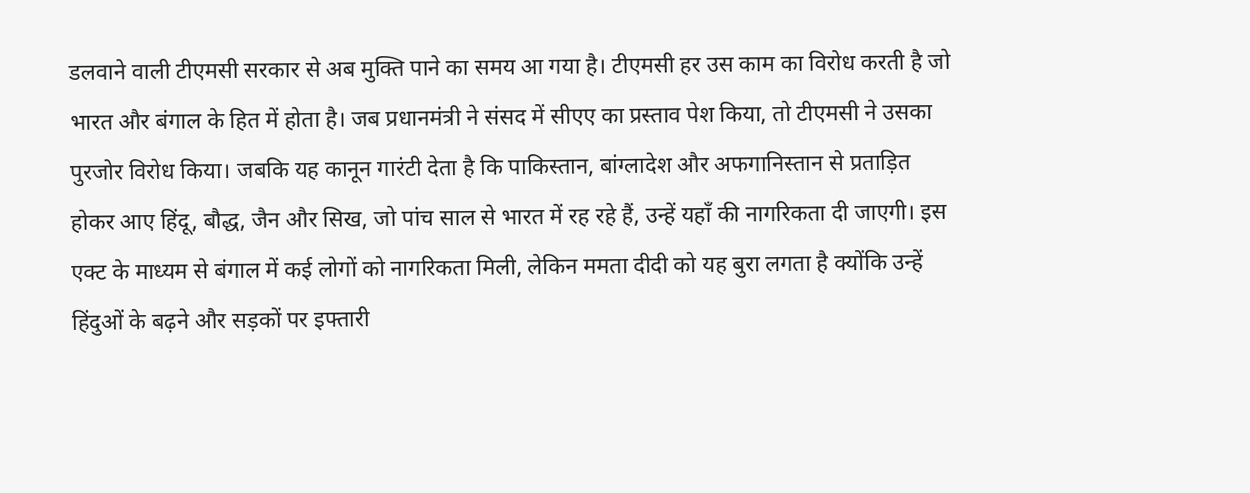डलवाने वाली टीएमसी सरकार से अब मुक्ति पाने का समय आ गया है। टीएमसी हर उस काम का विरोध करती है जो भारत और बंगाल के हित में होता है। जब प्रधानमंत्री ने संसद में सीएए का प्रस्ताव पेश किया, तो टीएमसी ने उसका पुरजोर विरोध किया। जबकि यह कानून गारंटी देता है कि पाकिस्तान, बांग्लादेश और अफगानिस्तान से प्रताड़ित होकर आए हिंदू, बौद्ध, जैन और सिख, जो पांच साल से भारत में रह रहे हैं, उन्हें यहाँ की नागरिकता दी जाएगी। इस एक्ट के माध्यम से बंगाल में कई लोगों को नागरिकता मिली, लेकिन ममता दीदी को यह बुरा लगता है क्योंकि उन्हें हिंदुओं के बढ़ने और सड़कों पर इफ्तारी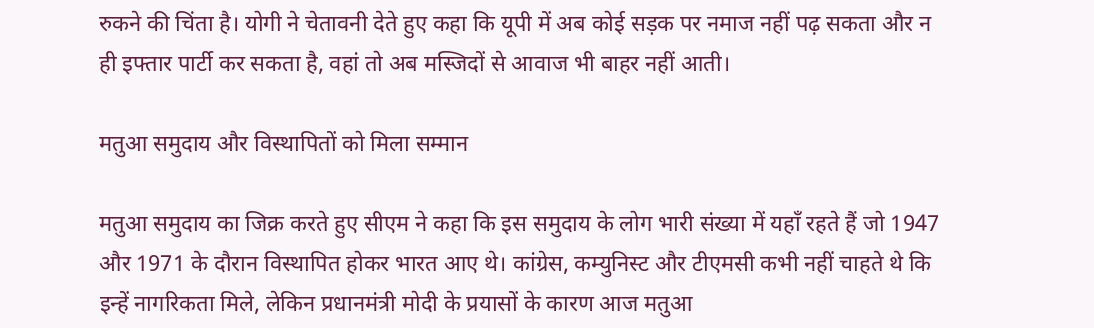रुकने की चिंता है। योगी ने चेतावनी देते हुए कहा कि यूपी में अब कोई सड़क पर नमाज नहीं पढ़ सकता और न ही इफ्तार पार्टी कर सकता है, वहां तो अब मस्जिदों से आवाज भी बाहर नहीं आती।

मतुआ समुदाय और विस्थापितों को मिला सम्मान

मतुआ समुदाय का जिक्र करते हुए सीएम ने कहा कि इस समुदाय के लोग भारी संख्या में यहाँ रहते हैं जो 1947 और 1971 के दौरान विस्थापित होकर भारत आए थे। कांग्रेस, कम्युनिस्ट और टीएमसी कभी नहीं चाहते थे कि इन्हें नागरिकता मिले, लेकिन प्रधानमंत्री मोदी के प्रयासों के कारण आज मतुआ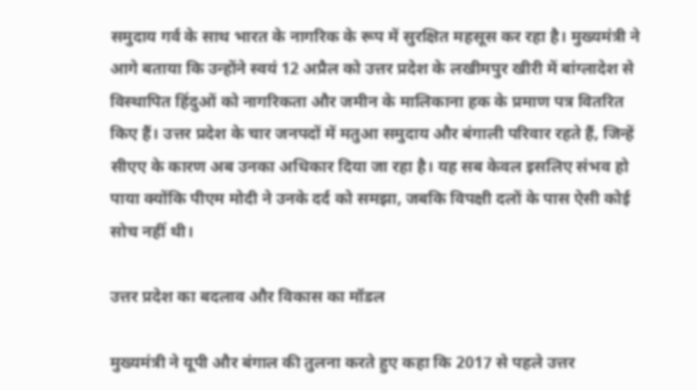समुदाय गर्व के साथ भारत के नागरिक के रूप में सुरक्षित महसूस कर रहा है। मुख्यमंत्री ने आगे बताया कि उन्होंने स्वयं 12 अप्रैल को उत्तर प्रदेश के लखीमपुर खीरी में बांग्लादेश से विस्थापित हिंदुओं को नागरिकता और जमीन के मालिकाना हक के प्रमाण पत्र वितरित किए हैं। उत्तर प्रदेश के चार जनपदों में मतुआ समुदाय और बंगाली परिवार रहते हैं, जिन्हें सीएए के कारण अब उनका अधिकार दिया जा रहा है। यह सब केवल इसलिए संभव हो पाया क्योंकि पीएम मोदी ने उनके दर्द को समझा, जबकि विपक्षी दलों के पास ऐसी कोई सोच नहीं थी।

उत्तर प्रदेश का बदलाव और विकास का मॉडल

मुख्यमंत्री ने यूपी और बंगाल की तुलना करते हुए कहा कि 2017 से पहले उत्तर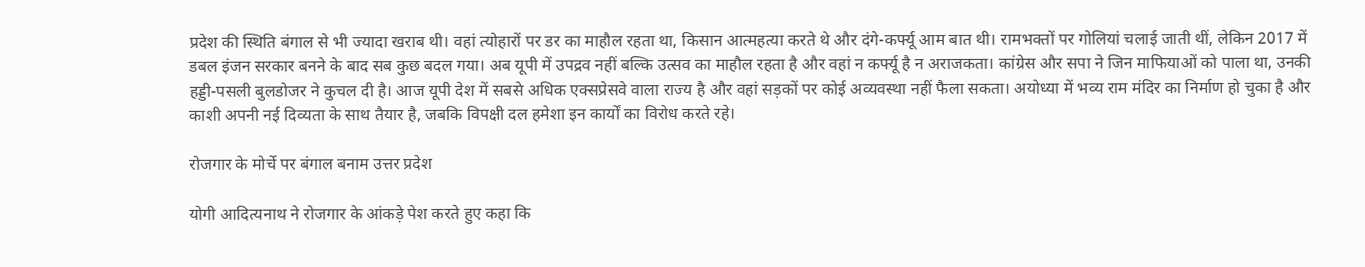प्रदेश की स्थिति बंगाल से भी ज्यादा खराब थी। वहां त्योहारों पर डर का माहौल रहता था, किसान आत्महत्या करते थे और दंगे-कर्फ्यू आम बात थी। रामभक्तों पर गोलियां चलाई जाती थीं, लेकिन 2017 में डबल इंजन सरकार बनने के बाद सब कुछ बदल गया। अब यूपी में उपद्रव नहीं बल्कि उत्सव का माहौल रहता है और वहां न कर्फ्यू है न अराजकता। कांग्रेस और सपा ने जिन माफियाओं को पाला था, उनकी हड्डी-पसली बुलडोजर ने कुचल दी है। आज यूपी देश में सबसे अधिक एक्सप्रेसवे वाला राज्य है और वहां सड़कों पर कोई अव्यवस्था नहीं फैला सकता। अयोध्या में भव्य राम मंदिर का निर्माण हो चुका है और काशी अपनी नई दिव्यता के साथ तैयार है, जबकि विपक्षी दल हमेशा इन कार्यों का विरोध करते रहे।

रोजगार के मोर्चे पर बंगाल बनाम उत्तर प्रदेश

योगी आदित्यनाथ ने रोजगार के आंकड़े पेश करते हुए कहा कि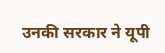उनकी सरकार ने यूपी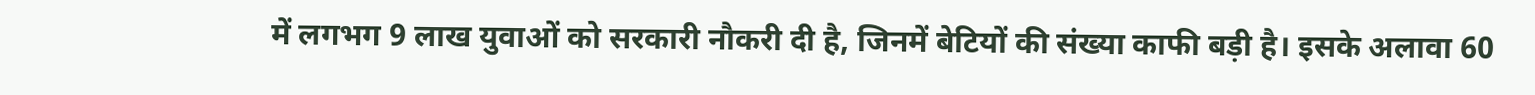में लगभग 9 लाख युवाओं को सरकारी नौकरी दी है, जिनमें बेटियों की संख्या काफी बड़ी है। इसके अलावा 60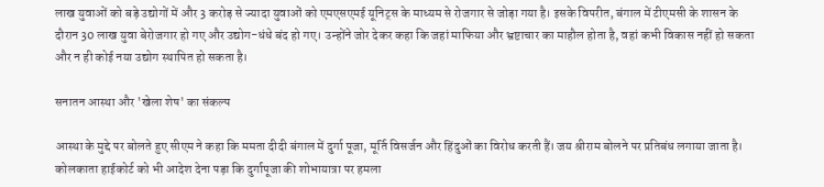लाख युवाओं को बड़े उद्योगों में और 3 करोड़ से ज्यादा युवाओं को एमएसएमई यूनिट्स के माध्यम से रोजगार से जोड़ा गया है। इसके विपरीत, बंगाल में टीएमसी के शासन के दौरान 30 लाख युवा बेरोजगार हो गए और उद्योग-धंधे बंद हो गए। उन्होंने जोर देकर कहा कि जहां माफिया और भ्रष्टाचार का माहौल होता है, वहां कभी विकास नहीं हो सकता और न ही कोई नया उद्योग स्थापित हो सकता है।

सनातन आस्था और 'खेला शेष' का संकल्प

आस्था के मुद्दे पर बोलते हुए सीएम ने कहा कि ममता दीदी बंगाल में दुर्गा पूजा, मूर्ति विसर्जन और हिंदुओं का विरोध करती हैं। जय श्रीराम बोलने पर प्रतिबंध लगाया जाता है। कोलकाता हाईकोर्ट को भी आदेश देना पड़ा कि दुर्गापूजा की शोभायात्रा पर हमला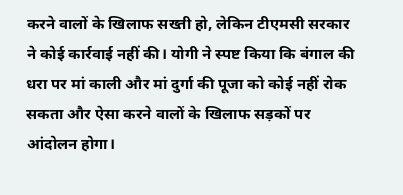करने वालों के खिलाफ सख्ती हो, लेकिन टीएमसी सरकार ने कोई कार्रवाई नहीं की। योगी ने स्पष्ट किया कि बंगाल की धरा पर मां काली और मां दुर्गा की पूजा को कोई नहीं रोक सकता और ऐसा करने वालों के खिलाफ सड़कों पर आंदोलन होगा।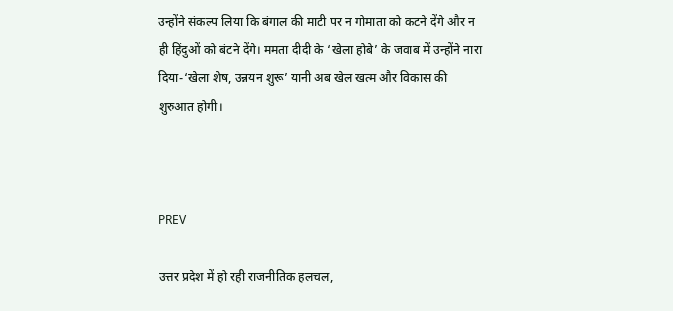उन्होंने संकल्प लिया कि बंगाल की माटी पर न गोमाता को कटने देंगे और न ही हिंदुओं को बंटने देंगे। ममता दीदी के ‘खेला होबे’ के जवाब में उन्होंने नारा दिया-‘खेला शेष, उन्नयन शुरू’ यानी अब खेल खत्म और विकास की शुरुआत होगी।



PREV

उत्तर प्रदेश में हो रही राजनीतिक हलचल,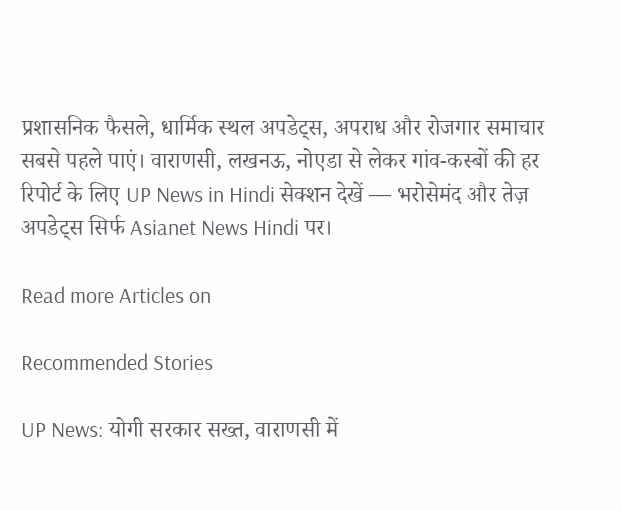प्रशासनिक फैसले, धार्मिक स्थल अपडेट्स, अपराध और रोजगार समाचार सबसे पहले पाएं। वाराणसी, लखनऊ, नोएडा से लेकर गांव-कस्बों की हर रिपोर्ट के लिए UP News in Hindi सेक्शन देखें — भरोसेमंद और तेज़ अपडेट्स सिर्फ Asianet News Hindi पर।

Read more Articles on

Recommended Stories

UP News: योगी सरकार सख्त, वाराणसी में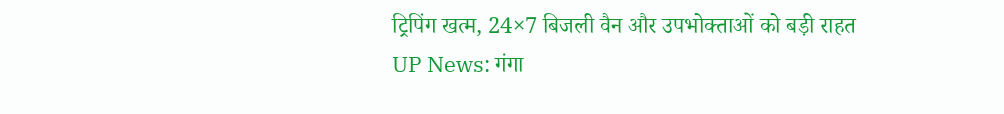ट्रिपिंग खत्म, 24×7 बिजली वैन और उपभोक्ताओं को बड़ी राहत
UP News: गंगा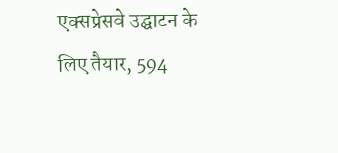एक्सप्रेसवे उद्घाटन के लिए तैयार, 594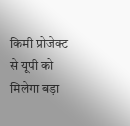किमी प्रोजेक्ट से यूपी को मिलेगा बड़ा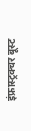इंफ्रास्ट्रक्चर बूस्ट